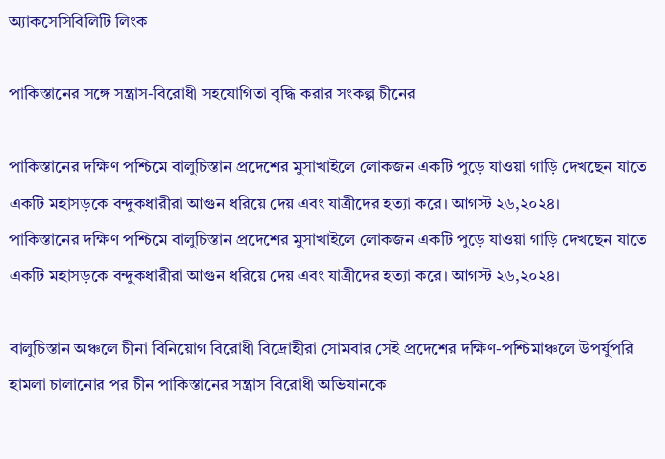অ্যাকসেসিবিলিটি লিংক

পাকিস্তানের সঙ্গে সন্ত্রাস-বিরোধী সহযোগিতা বৃদ্ধি করার সংকল্প চীনের

পাকিস্তানের দক্ষিণ পশ্চিমে বালুচিস্তান প্রদেশের মুসাখাইলে লোকজন একটি পুড়ে যাওয়া গাড়ি দেখছেন যাতে একটি মহাসড়কে বন্দুকধারীরা আগুন ধরিয়ে দেয় এবং যাত্রীদের হত্যা করে। আগস্ট ২৬,২০২৪।
পাকিস্তানের দক্ষিণ পশ্চিমে বালুচিস্তান প্রদেশের মুসাখাইলে লোকজন একটি পুড়ে যাওয়া গাড়ি দেখছেন যাতে একটি মহাসড়কে বন্দুকধারীরা আগুন ধরিয়ে দেয় এবং যাত্রীদের হত্যা করে। আগস্ট ২৬,২০২৪।

বালুচিস্তান অঞ্চলে চীনা বিনিয়োগ বিরোধী বিদ্রোহীরা সোমবার সেই প্রদেশের দক্ষিণ-পশ্চিমাঞ্চলে উপর্যুপরি হামলা চালানোর পর চীন পাকিস্তানের সন্ত্রাস বিরোধী অভিযানকে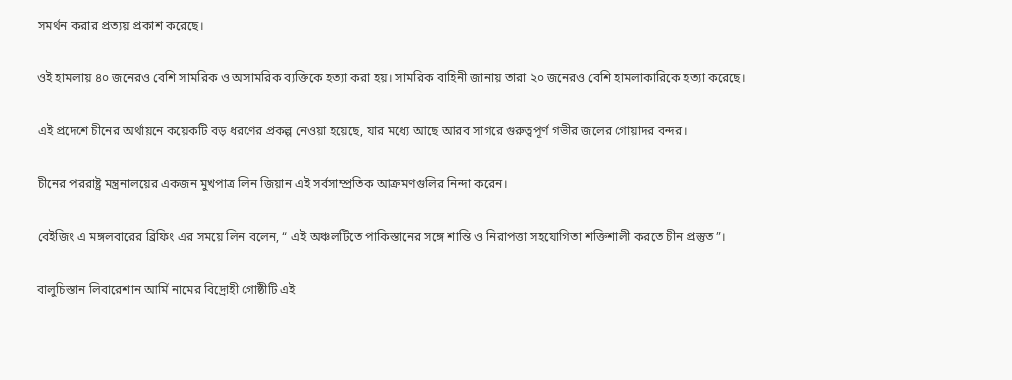সমর্থন করার প্রত্যয় প্রকাশ করেছে।

ওই হামলায় ৪০ জনেরও বেশি সামরিক ও অসামরিক ব্যক্তিকে হত্যা করা হয়। সামরিক বাহিনী জানায় তারা ২০ জনেরও বেশি হামলাকারিকে হত্যা করেছে।

এই প্রদেশে চীনের অর্থায়নে কয়েকটি বড় ধরণের প্রকল্প নেওয়া হয়েছে, যার মধ্যে আছে আরব সাগরে গুরুত্বপূর্ণ গভীর জলের গোয়াদর বন্দর।

চীনের পররাষ্ট্র মন্ত্রনালয়ের একজন মুখপাত্র লিন জিয়ান এই সর্বসাম্প্রতিক আক্রমণগুলির নিন্দা করেন।

বেইজিং এ মঙ্গলবারের ব্রিফিং এর সময়ে লিন বলেন, “ এই অঞ্চলটিতে পাকিস্তানের সঙ্গে শান্তি ও নিরাপত্তা সহযোগিতা শক্তিশালী করতে চীন প্রস্তুত”।

বালুচিস্তান লিবারেশান আর্মি নামের বিদ্রোহী গোষ্ঠীটি এই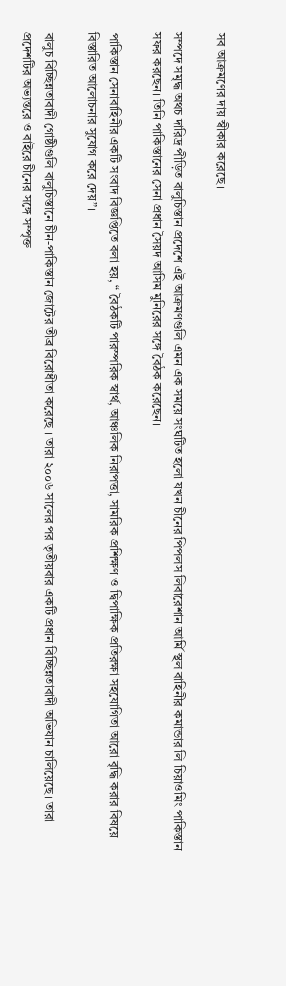সব আক্রমণের দায় স্বীকার করেছে।

সম্পদে সমৃদ্ধ অথচ দারিদ্র পীড়িত বালুচিস্তান প্রদেশে এই আক্রমণগুলি এমন এক সময়ে সংঘটিত হলো যখন চীনের পিপলস লিবারেশান আর্মি স্থল বাহিনীর কমান্ডার লি চিয়াওমিং পাকিস্তান সফর করছেন। তিনি পাকিস্তানের সেনা প্রধান সৈয়দ আসিম মুনিরের সঙ্গে বৈঠক করেছেন।

পাকিস্তান সেনাবাহিনীর একটি সংবাদ বিজ্ঞপ্তিতে বলা হয়, “ বৈঠকটি পারস্পরিক স্বার্থ, আঞ্চলিক নিরাপত্তা, সামরিক প্রশিক্ষণ ও দ্বিপাক্ষিক প্রতিরক্ষা সহযোগিতা আরো বৃদ্ধি করার বিষয়ে বিস্তারিত আলোচনার সুযোগ করে দেয়”।

বালুচ বিচ্ছিন্নতাবাদী গোষ্ঠীগুলি বালুচিস্তানে চীন-পাকিস্তান জোটের তীব্র বিরোধীতা করেছে । তারা ২০০৬ সালের পর তৃতীয়বার একটি প্রধান বিচ্ছিন্নতাবাদী অভিযান চালিয়েছে। তারা প্রদেশটির অভ্যন্তরে ও বাইরে চীনের সঙ্গে সম্পৃক্ত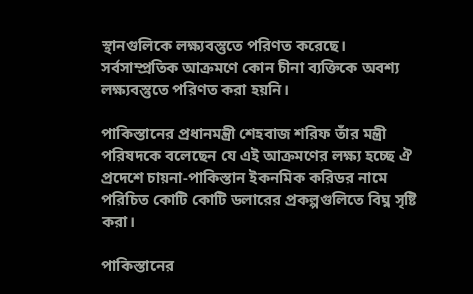স্থানগুলিকে লক্ষ্যবস্তুতে পরিণত করেছে। সর্বসাম্প্রতিক আক্রমণে কোন চীনা ব্যক্তিকে অবশ্য লক্ষ্যবস্তুতে পরিণত করা হয়নি।

পাকিস্তানের প্রধানমন্ত্রী শেহবাজ শরিফ তাঁর মন্ত্রী পরিষদকে বলেছেন যে এই আক্রমণের লক্ষ্য হচ্ছে ঐ প্রদেশে চায়না-পাকিস্তান ইকনমিক করিডর নামে পরিচিত কোটি কোটি ডলারের প্রকল্পগুলিতে বিঘ্ন সৃষ্টি করা।

পাকিস্তানের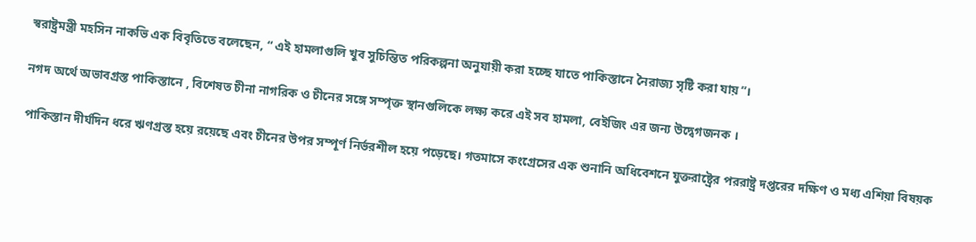স্বরাষ্ট্রমন্ত্রী মহসিন নাকভি এক বিবৃতিতে বলেছেন, “ এই হামলাগুলি খুব সুচিন্তিত পরিকল্পনা অনুযায়ী করা হচ্ছে যাতে পাকিস্তানে নৈরাজ্য সৃষ্টি করা যায়”।

নগদ অর্থে অভাবগ্রস্ত পাকিস্তানে , বিশেষত চীনা নাগরিক ও চীনের সঙ্গে সম্পৃক্ত স্থানগুলিকে লক্ষ্য করে এই সব হামলা, বেইজিং এর জন্য উদ্বেগজনক ।

পাকিস্তান দীর্ঘদিন ধরে ঋণগ্রস্ত হয়ে রয়েছে এবং চীনের উপর সম্পূর্ণ নির্ভরশীল হয়ে পড়েছে। গতমাসে কংগ্রেসের এক শুনানি অধিবেশনে যুক্তরাষ্ট্রের পররাষ্ট্র দপ্তরের দক্ষিণ ও মধ্য এশিয়া বিষয়ক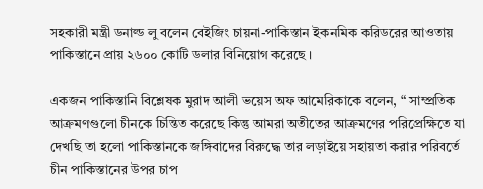সহকারী মন্ত্রী ডনাল্ড লু বলেন বেইজিং চায়না-পাকিস্তান ইকনমিক করিডরের আওতায় পাকিস্তানে প্রায় ২৬০০ কোটি ডলার বিনিয়োগ করেছে ।

একজন পাকিস্তানি বিশ্লেষক মুরাদ আলী ভয়েস অফ আমেরিকাকে বলেন, “ সাম্প্রতিক আক্রমণগুলো চীনকে চিন্তিত করেছে কিন্তু আমরা অতীতের আক্রমণের পরিপ্রেক্ষিতে যা দেখছি তা হলো পাকিস্তানকে জঙ্গিবাদের বিরুদ্ধে তার লড়াইয়ে সহায়তা করার পরিবর্তে চীন পাকিস্তানের উপর চাপ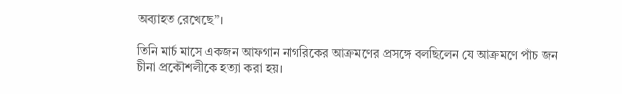অব্যাহত রেখেছে”।

তিনি মার্চ মাসে একজন আফগান নাগরিকের আক্রমণের প্রসঙ্গে বলছিলেন যে আক্রমণে পাঁচ জন চীনা প্রকৌশলীকে হত্যা করা হয়।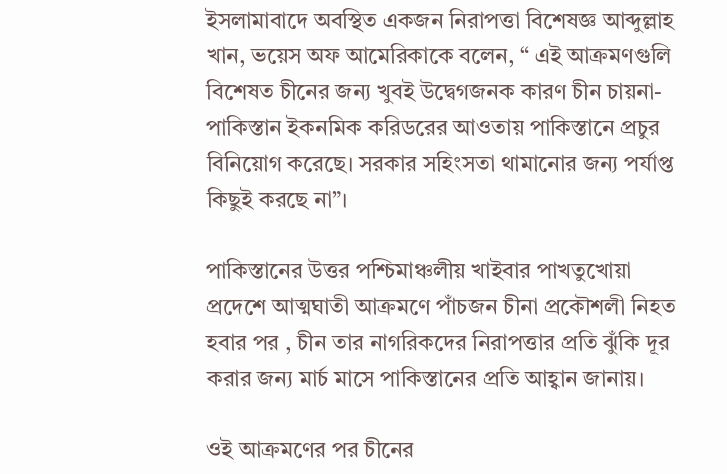ইসলামাবাদে অবস্থিত একজন নিরাপত্তা বিশেষজ্ঞ আব্দুল্লাহ খান, ভয়েস অফ আমেরিকাকে বলেন, “ এই আক্রমণগুলি বিশেষত চীনের জন্য খুবই উদ্বেগজনক কারণ চীন চায়না-পাকিস্তান ইকনমিক করিডরের আওতায় পাকিস্তানে প্রচুর বিনিয়োগ করেছে। সরকার সহিংসতা থামানোর জন্য পর্যাপ্ত কিছুই করছে না”।

পাকিস্তানের উত্তর পশ্চিমাঞ্চলীয় খাইবার পাখতুখোয়া প্রদেশে আত্মঘাতী আক্রমণে পাঁচজন চীনা প্রকৌশলী নিহত হবার পর , চীন তার নাগরিকদের নিরাপত্তার প্রতি ঝুঁকি দূর করার জন্য মার্চ মাসে পাকিস্তানের প্রতি আহ্বান জানায়।

ওই আক্রমণের পর চীনের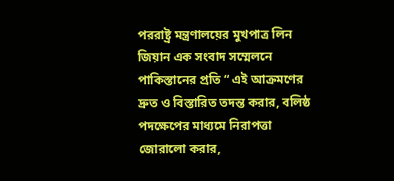পররাষ্ট্র মন্ত্রণালয়ের মুখপাত্র লিন জিয়ান এক সংবাদ সম্মেলনে পাকিস্তানের প্রতি “ এই আক্রমণের দ্রুত ও বিস্তারিত তদন্ত করার, বলিষ্ঠ পদক্ষেপের মাধ্যমে নিরাপত্তা জোরালো করার,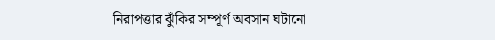নিরাপত্তার ঝুঁকির সম্পূর্ণ অবসান ঘটানো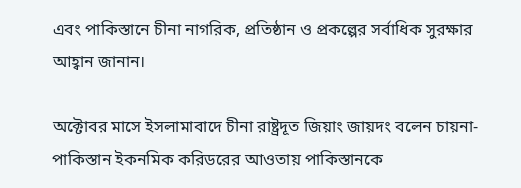এবং পাকিস্তানে চীনা নাগরিক, প্রতিষ্ঠান ও প্রকল্পের সর্বাধিক সুরক্ষার আহ্বান জানান।

অক্টোবর মাসে ইসলামাবাদে চীনা রাষ্ট্রদূত জিয়াং জায়দং বলেন চায়না-পাকিস্তান ইকনমিক করিডরের আওতায় পাকিস্তানকে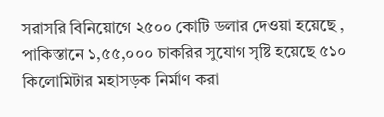সরাসরি বিনিয়োগে ২৫০০ কোটি ডলার দেওয়া হয়েছে , পাকিস্তানে ১,৫৫,০০০ চাকরির সুযোগ সৃষ্টি হয়েছে ৫১০ কিলোমিটার মহাসড়ক নির্মাণ করা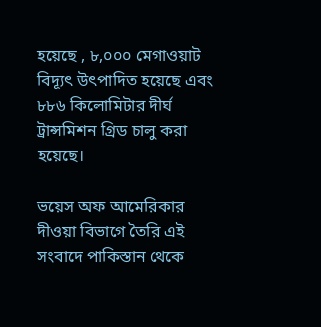হয়েছে , ৮,০০০ মেগাওয়াট বিদ্যূৎ উৎপাদিত হয়েছে এবং ৮৮৬ কিলোমিটার দীর্ঘ ট্রান্সমিশন গ্রিড চালু করা হয়েছে।

ভয়েস অফ আমেরিকার দীওয়া বিভাগে তৈরি এই সংবাদে পাকিস্তান থেকে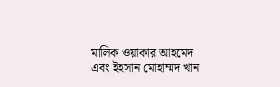মালিক ওয়াকার আহমেদ এবং ইহসান মোহাম্মদ খান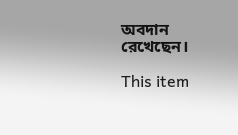অবদান রেখেছেন।

This item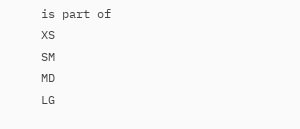is part of
XS
SM
MD
LG